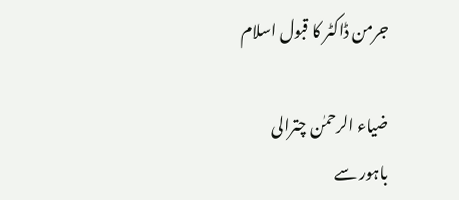جرمن ڈاکٹر کا قبول اسلام

ضیاء الرحمٰن چترالی
باہور سے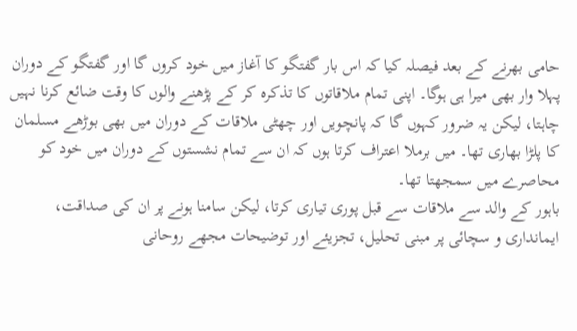حامی بھرنے کے بعد فیصلہ کیا کہ اس بار گفتگو کا آغاز میں خود کروں گا اور گفتگو کے دوران پہلا وار بھی میرا ہی ہوگا۔ اپنی تمام ملاقاتوں کا تذکرہ کر کے پڑھنے والوں کا وقت ضائع کرنا نہیں چاہتا، لیکن یہ ضرور کہوں گا کہ پانچویں اور چھٹی ملاقات کے دوران میں بھی بوڑھے مسلمان کا پلڑا بھاری تھا۔ میں برملا اعتراف کرتا ہوں کہ ان سے تمام نشستوں کے دوران میں خود کو محاصرے میں سمجھتا تھا۔
باہور کے والد سے ملاقات سے قبل پوری تیاری کرتا، لیکن سامنا ہونے پر ان کی صداقت، ایمانداری و سچائی پر مبنی تحلیل، تجزیئے اور توضیحات مجھے روحانی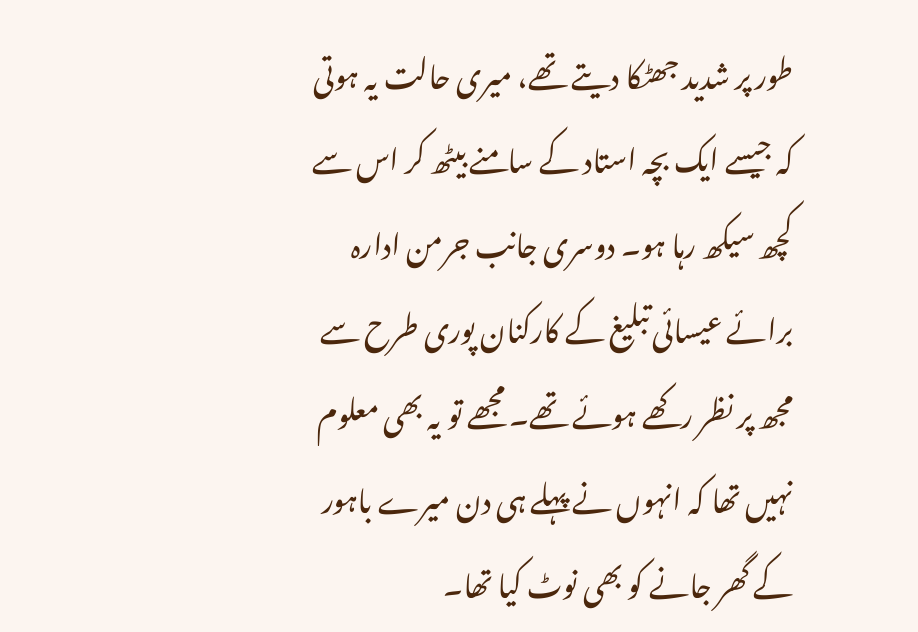طور پر شدید جھٹکا دیتے تھے، میری حالت یہ ہوتی کہ جیسے ایک بچہ استاد کے سامنے بیٹھ کر اس سے کچھ سیکھ رہا ہو۔ دوسری جانب جرمن ادارہ برائے عیسائی تبلیغ کے کارکنان پوری طرح سے مجھ پر نظر رکھے ہوئے تھے۔ مجھے تو یہ بھی معلوم نہیں تھا کہ انہوں نے پہلے ہی دن میرے باہور کے گھر جانے کو بھی نوٹ کیا تھا۔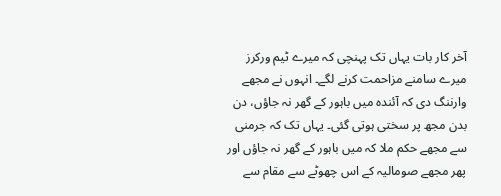آخر کار بات یہاں تک پہنچی کہ میرے ٹیم ورکرز میرے سامنے مزاحمت کرنے لگے۔ انہوں نے مجھے وارننگ دی کہ آئندہ میں باہور کے گھر نہ جاؤں، دن بدن مجھ پر سختی ہوتی گئی۔ یہاں تک کہ جرمنی سے مجھے حکم ملا کہ میں باہور کے گھر نہ جاؤں اور پھر مجھے صومالیہ کے اس چھوٹے سے مقام سے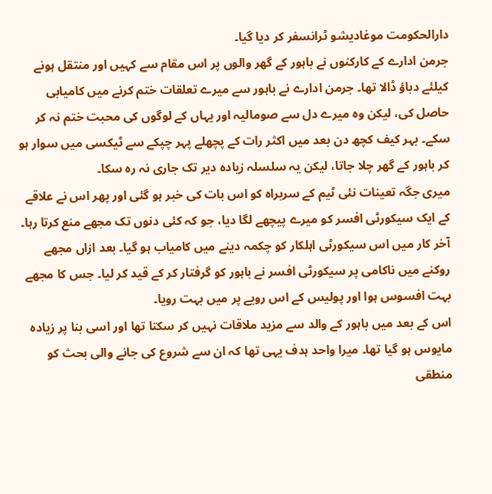دارالحکومت موغادیشو ٹرانسفر کر دیا گیا۔
جرمن ادارے کے کارکنوں نے باہور کے گھر والوں پر اس مقام سے کہیں اور منتقل ہونے کیلئے دباؤ ڈالا تھا۔ جرمن ادارے نے باہور سے میرے تعلقات ختم کرنے میں کامیابی حاصل کی، لیکن وہ میرے دل سے صومالیہ اور یہاں کے لوگوں کی محبت ختم نہ کر سکے۔ بہر کیف کچھ دن بعد میں اکثر رات کے پچھلے پہر چپکے سے ٹیکسی میں سوار ہو کر باہور کے گھر چلا جاتا، لیکن یہ سلسلہ زیادہ دیر تک جاری نہ رہ سکا۔
میری جگہ تعینات نئی ٹیم کے سربراہ کو اس بات کی خبر ہو گئی اور پھر اس نے علاقے کے ایک سیکورٹی افسر کو میرے پیچھے لگا دیا، جو کہ کئی دنوں تک مجھے منع کرتا رہا۔ آخر کار میں اس سیکورٹی اہلکار کو چکمہ دینے میں کامیاب ہو گیا۔ بعد ازاں مجھے روکنے میں ناکامی پر سیکورٹی افسر نے باہور کو گرفتار کر کے قید کر لیا۔ جس کا مجھے بہت افسوس ہوا اور پولیس کے اس رویے پر میں بہت رویا۔
اس کے بعد میں باہور کے والد سے مزید ملاقات نہیں کر سکتا تھا اور اسی بنا پر زیادہ مایوس ہو گیا تھا۔ میرا واحد ہدف یہی تھا کہ ان سے شروع کی جانے والی بحث کو منطقی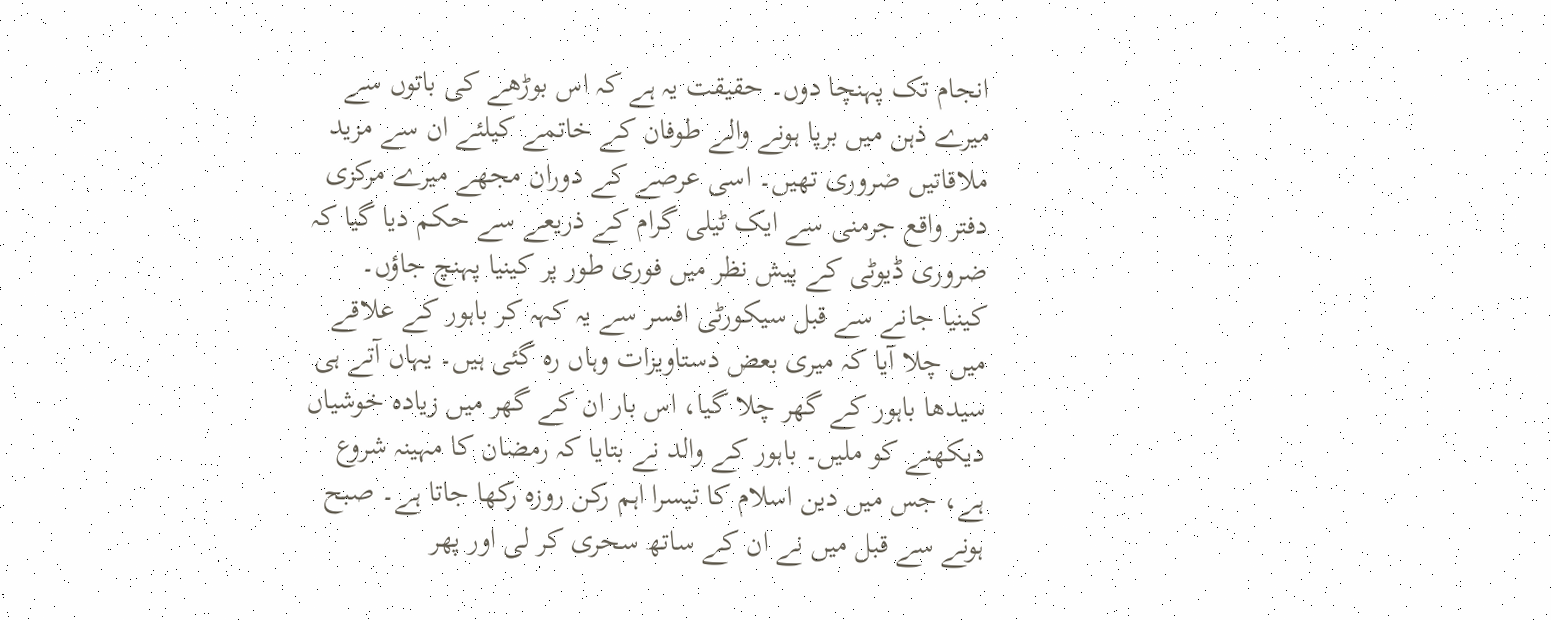انجام تک پہنچا دوں۔ حقیقت یہ ہے کہ اس بوڑھے کی باتوں سے میرے ذہن میں برپا ہونے والے طوفان کے خاتمے کیلئے ان سے مزید ملاقاتیں ضروری تھیں۔ اسی عرصے کے دوران مجھے میرے مرکزی دفتر واقع جرمنی سے ایک ٹیلی گرام کے ذریعے سے حکم دیا گیا کہ ضروری ڈیوٹی کے پیش نظر میں فوری طور پر کینیا پہنچ جاؤں۔
کینیا جانے سے قبل سیکورٹی افسر سے یہ کہہ کر باہور کے علاقے میں چلا آیا کہ میری بعض دستاویزات وہاں رہ گئی ہیں۔ یہاں آتے ہی سیدھا باہور کے گھر چلا گیا، اس بار ان کے گھر میں زیادہ خوشیاں دیکھنے کو ملیں۔ باہور کے والد نے بتایا کہ رمضان کا مہینہ شروع ہے، جس میں دین اسلام کا تیسرا اہم رکن روزہ رکھا جاتا ہے۔ صبح ہونے سے قبل میں نے ان کے ساتھ سحری کر لی اور پھر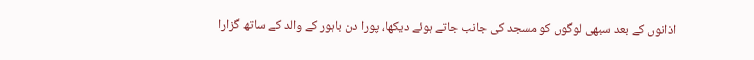اذانوں کے بعد سبھی لوگوں کو مسجد کی جانب جاتے ہوئے دیکھا، پورا دن باہور کے والد کے ساتھ گزارا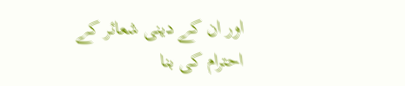اور ان کے دینی شعائر کے احترام کی بنا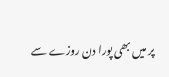پر میں بھی پورا دن روزے سے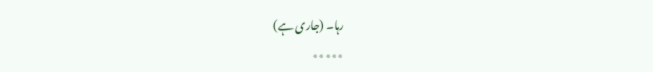رہا۔ (جاری ہے)
٭٭٭٭٭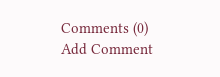Comments (0)
Add Comment